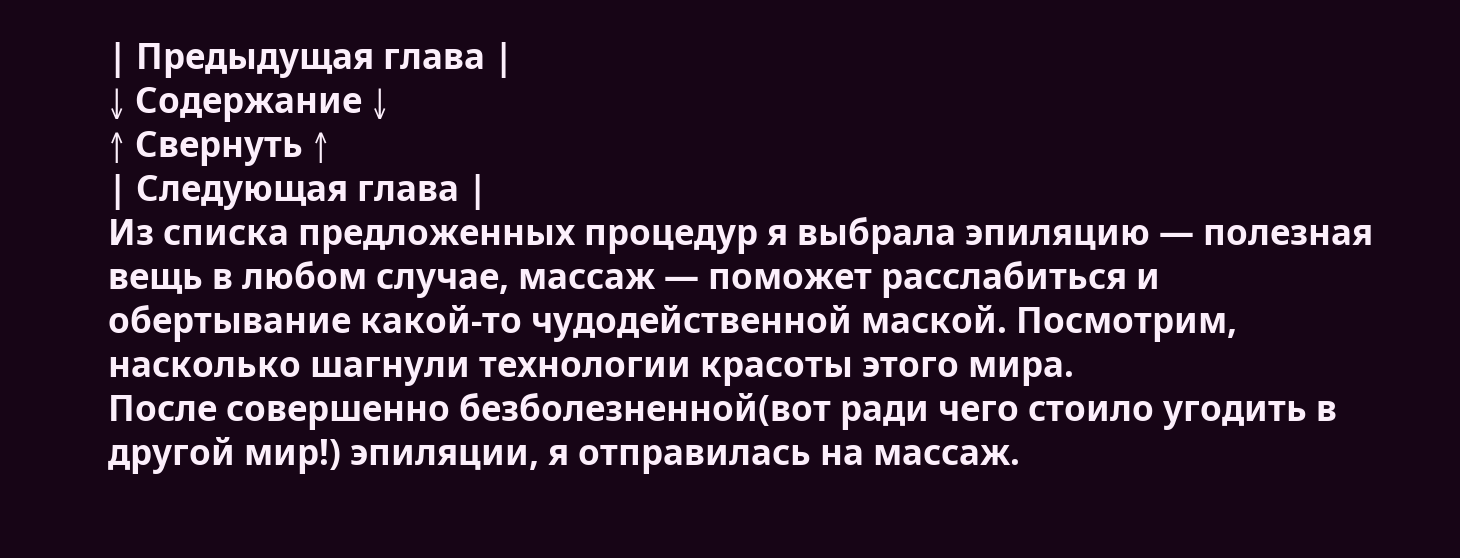| Предыдущая глава |
↓ Содержание ↓
↑ Свернуть ↑
| Следующая глава |
Из списка предложенных процедур я выбрала эпиляцию — полезная вещь в любом случае, массаж — поможет расслабиться и обертывание какой-то чудодейственной маской. Посмотрим, насколько шагнули технологии красоты этого мира.
После совершенно безболезненной(вот ради чего стоило угодить в другой мир!) эпиляции, я отправилась на массаж.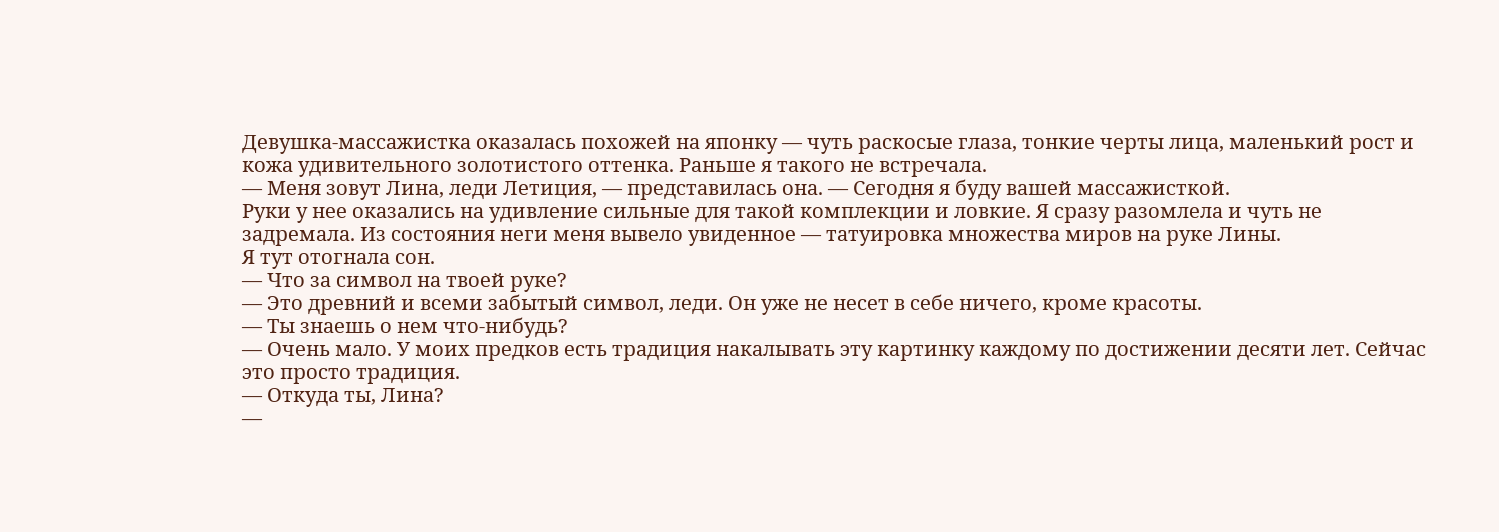Девушка-массажистка оказалась похожей на японку — чуть раскосые глаза, тонкие черты лица, маленький рост и кожа удивительного золотистого оттенка. Раньше я такого не встречала.
— Меня зовут Лина, леди Летиция, — представилась она. — Сегодня я буду вашей массажисткой.
Руки у нее оказались на удивление сильные для такой комплекции и ловкие. Я сразу разомлела и чуть не задремала. Из состояния неги меня вывело увиденное — татуировка множества миров на руке Лины.
Я тут отогнала сон.
— Что за символ на твоей руке?
— Это древний и всеми забытый символ, леди. Он уже не несет в себе ничего, кроме красоты.
— Ты знаешь о нем что-нибудь?
— Очень мало. У моих предков есть традиция накалывать эту картинку каждому по достижении десяти лет. Сейчас это просто традиция.
— Откуда ты, Лина?
—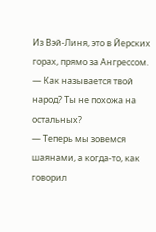Из Вэй-Линя, это в Йерских горах, прямо за Ангрессом.
— Как называется твой народ? Ты не похожа на остальных?
— Теперь мы зовемся шаянами, а когда-то, как говорил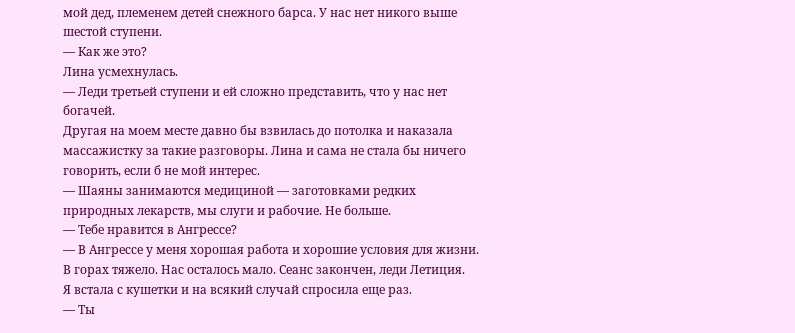мой дед, племенем детей снежного барса. У нас нет никого выше шестой ступени.
— Как же это?
Лина усмехнулась.
— Леди третьей ступени и ей сложно представить, что у нас нет богачей.
Другая на моем месте давно бы взвилась до потолка и наказала массажистку за такие разговоры. Лина и сама не стала бы ничего говорить, если б не мой интерес.
— Шаяны занимаются медициной — заготовками редких природных лекарств, мы слуги и рабочие. Не больше.
— Тебе нравится в Ангрессе?
— В Ангрессе у меня хорошая работа и хорошие условия для жизни. В горах тяжело. Нас осталось мало. Сеанс закончен, леди Летиция.
Я встала с кушетки и на всякий случай спросила еще раз.
— Ты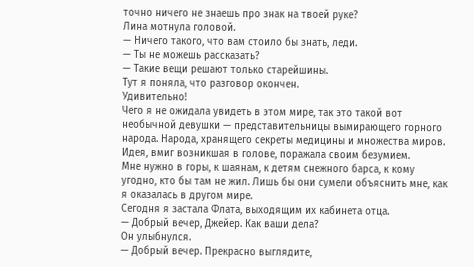точно ничего не знаешь про знак на твоей руке?
Лина мотнула головой.
— Ничего такого, что вам стоило бы знать, леди.
— Ты не можешь рассказать?
— Такие вещи решают только старейшины.
Тут я поняла, что разговор окончен.
Удивительно!
Чего я не ожидала увидеть в этом мире, так это такой вот необычной девушки — представительницы вымирающего горного народа. Народа, хранящего секреты медицины и множества миров.
Идея, вмиг возникшая в голове, поражала своим безумием.
Мне нужно в горы, к шаянам, к детям снежного барса, к кому угодно, кто бы там не жил. Лишь бы они сумели объяснить мне, как я оказалась в другом мире.
Сегодня я застала Флата, выходящим их кабинета отца.
— Добрый вечер, Джейер. Как ваши дела?
Он улыбнулся.
— Добрый вечер. Прекрасно выглядите,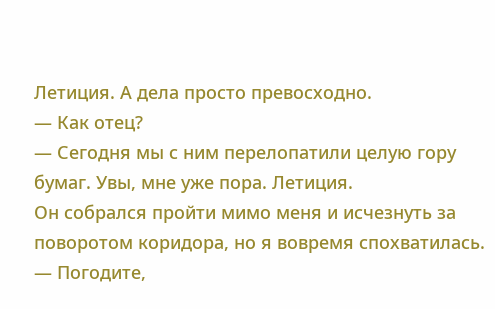Летиция. А дела просто превосходно.
— Как отец?
— Сегодня мы с ним перелопатили целую гору бумаг. Увы, мне уже пора. Летиция.
Он собрался пройти мимо меня и исчезнуть за поворотом коридора, но я вовремя спохватилась.
— Погодите,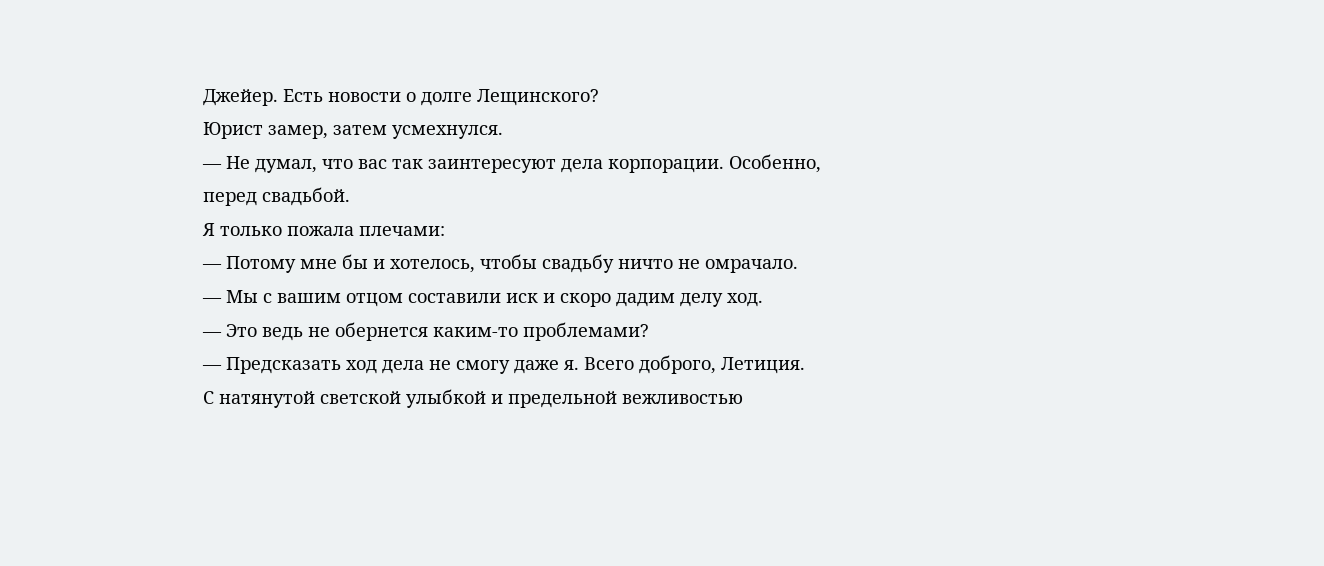Джейер. Есть новости о долге Лещинского?
Юрист замер, затем усмехнулся.
— Не думал, что вас так заинтересуют дела корпорации. Особенно, перед свадьбой.
Я только пожала плечами:
— Потому мне бы и хотелось, чтобы свадьбу ничто не омрачало.
— Мы с вашим отцом составили иск и скоро дадим делу ход.
— Это ведь не обернется каким-то проблемами?
— Предсказать ход дела не смогу даже я. Всего доброго, Летиция.
С натянутой светской улыбкой и предельной вежливостью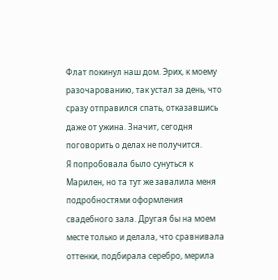Флат покинул наш дом. Эрих, к моему разочарованию, так устал за день, что сразу отправился спать, отказавшись даже от ужина. Значит, сегодня поговорить о делах не получится.
Я попробовала было сунуться к Марилен, но та тут же завалила меня подробностями оформления свадебного зала. Другая бы на моем месте только и делала, что сравнивала оттенки, подбирала серебро, мерила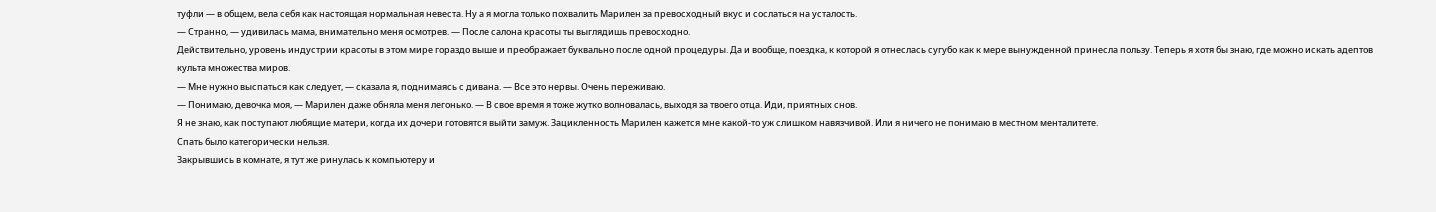туфли — в общем, вела себя как настоящая нормальная невеста. Ну а я могла только похвалить Марилен за превосходный вкус и сослаться на усталость.
— Странно, — удивилась мама, внимательно меня осмотрев. — После салона красоты ты выглядишь превосходно.
Действительно, уровень индустрии красоты в этом мире гораздо выше и преображает буквально после одной процедуры. Да и вообще, поездка, к которой я отнеслась сугубо как к мере вынужденной принесла пользу. Теперь я хотя бы знаю, где можно искать адептов культа множества миров.
— Мне нужно выспаться как следует, — сказала я, поднимаясь с дивана. — Все это нервы. Очень переживаю.
— Понимаю, девочка моя, — Марилен даже обняла меня легонько. — В свое время я тоже жутко волновалась, выходя за твоего отца. Иди, приятных снов.
Я не знаю, как поступают любящие матери, когда их дочери готовятся выйти замуж. Зацикленность Марилен кажется мне какой-то уж слишком навязчивой. Или я ничего не понимаю в местном менталитете.
Спать было категорически нельзя.
Закрывшись в комнате, я тут же ринулась к компьютеру и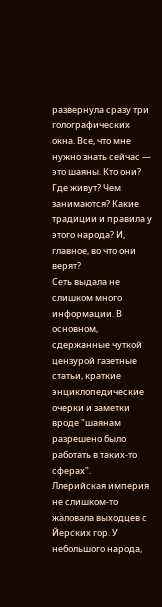развернула сразу три голографических окна. Все, что мне нужно знать сейчас — это шаяны. Кто они? Где живут? Чем занимаются? Какие традиции и правила у этого народа? И, главное, во что они верят?
Сеть выдала не слишком много информации. В основном, сдержанные чуткой цензурой газетные статьи, краткие энциклопедические очерки и заметки вроде "шаянам разрешено было работать в таких-то сферах".
Ллерийская империя не слишком-то жаловала выходцев с Йерских гор. У небольшого народа,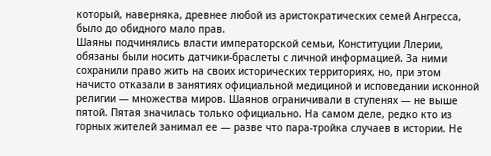который, наверняка, древнее любой из аристократических семей Ангресса, было до обидного мало прав.
Шаяны подчинялись власти императорской семьи, Конституции Ллерии, обязаны были носить датчики-браслеты с личной информацией. За ними сохранили право жить на своих исторических территориях, но, при этом начисто отказали в занятиях официальной медициной и исповедании исконной религии — множества миров. Шаянов ограничивали в ступенях — не выше пятой. Пятая значилась только официально. На самом деле, редко кто из горных жителей занимал ее — разве что пара-тройка случаев в истории. Не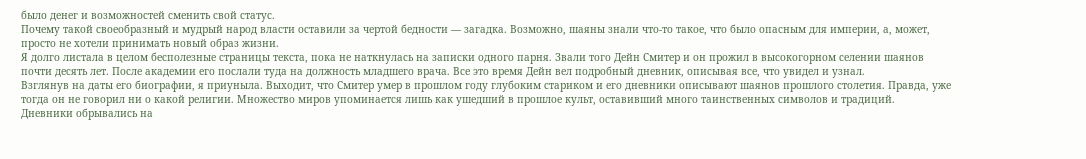было денег и возможностей сменить свой статус.
Почему такой своеобразный и мудрый народ власти оставили за чертой бедности — загадка. Возможно, шаяны знали что-то такое, что было опасным для империи, а, может, просто не хотели принимать новый образ жизни.
Я долго листала в целом бесполезные страницы текста, пока не наткнулась на записки одного парня. Звали того Дейн Смитер и он прожил в высокогорном селении шаянов почти десять лет. После академии его послали туда на должность младшего врача. Все это время Дейн вел подробный дневник, описывая все, что увидел и узнал.
Взглянув на даты его биографии, я приуныла. Выходит, что Смитер умер в прошлом году глубоким стариком и его дневники описывают шаянов прошлого столетия. Правда, уже тогда он не говорил ни о какой религии. Множество миров упоминается лишь как ушедший в прошлое культ, оставивший много таинственных символов и традиций.
Дневники обрывались на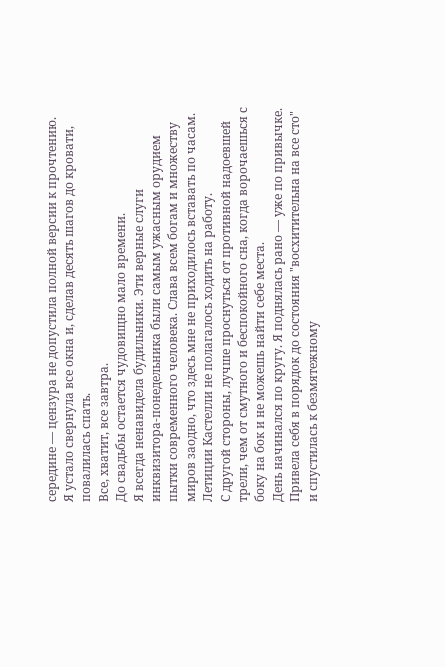середине — цензура не допустила полной версии к прочтению. Я устало свернула все окна и, сделав десять шагов до кровати, повалилась спать.
Все, хватит, все завтра.
До свадьбы остается чудовищно мало времени.
Я всегда ненавидела будильники. Эти верные слуги инквизитора-понедельника были самым ужасным орудием пытки современного человека. Слава всем богам и множеству миров заодно, что здесь мне не приходилось вставать по часам. Летиции Кастелли не полагалось ходить на работу.
С другой стороны, лучше проснуться от противной надоевшей трели, чем от смутного и беспокойного сна, когда ворочаешься с боку на бок и не можешь найти себе места.
День начинался по кругу. Я поднялась рано — уже по привычке. Привела себя в порядок до состояния "восхитительна на все сто" и спустилась к безмятежному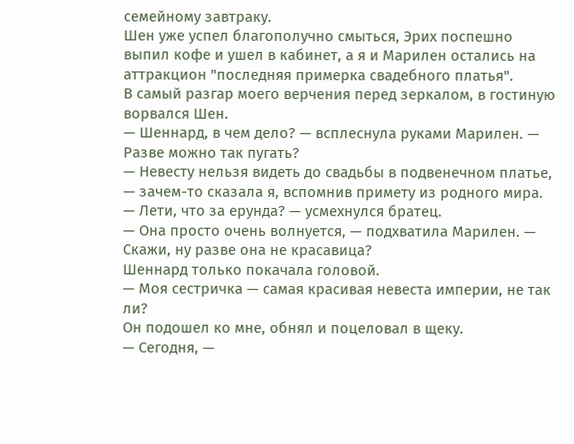семейному завтраку.
Шен уже успел благополучно смыться, Эрих поспешно выпил кофе и ушел в кабинет, а я и Марилен остались на аттракцион "последняя примерка свадебного платья".
В самый разгар моего верчения перед зеркалом, в гостиную ворвался Шен.
— Шеннард, в чем дело? — всплеснула руками Марилен. — Разве можно так пугать?
— Невесту нельзя видеть до свадьбы в подвенечном платье, — зачем-то сказала я, вспомнив примету из родного мира.
— Лети, что за ерунда? — усмехнулся братец.
— Она просто очень волнуется, — подхватила Марилен. — Скажи, ну разве она не красавица?
Шеннард только покачала головой.
— Моя сестричка — самая красивая невеста империи, не так ли?
Он подошел ко мне, обнял и поцеловал в щеку.
— Сегодня, —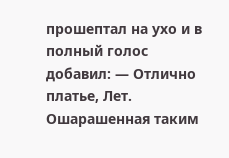прошептал на ухо и в полный голос добавил: — Отлично платье, Лет.
Ошарашенная таким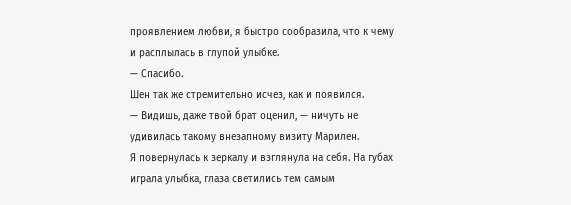проявлением любви, я быстро сообразила, что к чему и расплылась в глупой улыбке.
— Спасибо.
Шен так же стремительно исчез, как и появился.
— Видишь, даже твой брат оценил, — ничуть не удивилась такому внезапному визиту Марилен.
Я повернулась к зеркалу и взглянула на себя. На губах играла улыбка, глаза светились тем самым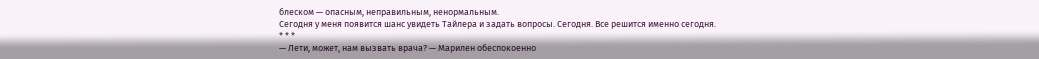блеском — опасным, неправильным, ненормальным.
Сегодня у меня появится шанс увидеть Тайлера и задать вопросы. Сегодня. Все решится именно сегодня.
* * *
— Лети, может, нам вызвать врача? — Марилен обеспокоенно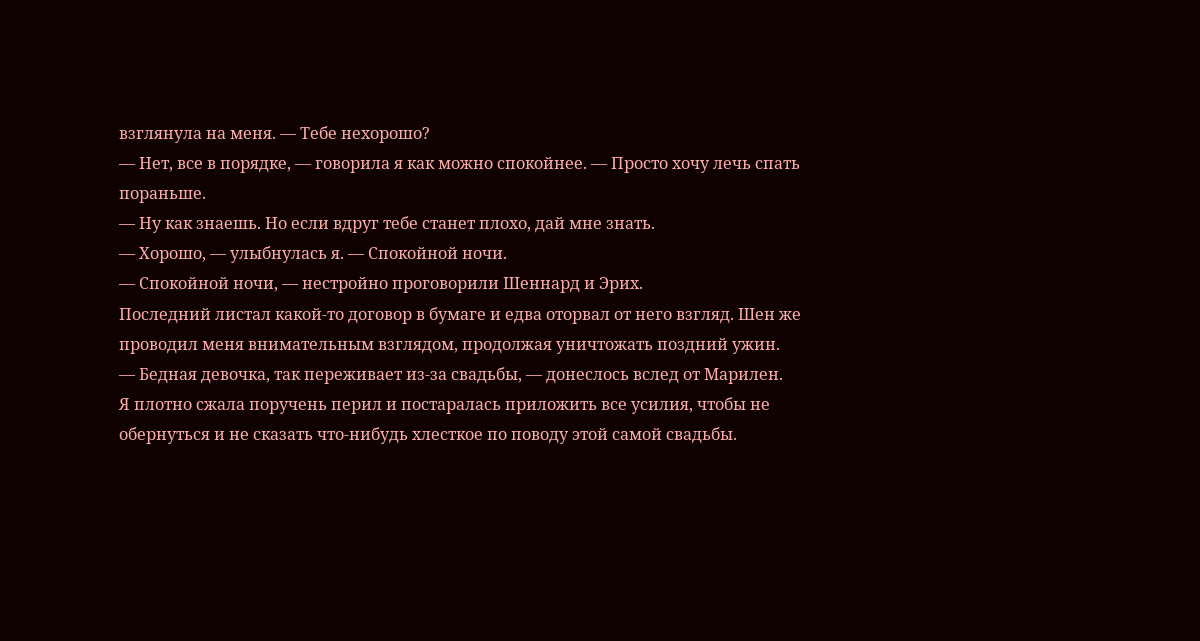взглянула на меня. — Тебе нехорошо?
— Нет, все в порядке, — говорила я как можно спокойнее. — Просто хочу лечь спать пораньше.
— Ну как знаешь. Но если вдруг тебе станет плохо, дай мне знать.
— Хорошо, — улыбнулась я. — Спокойной ночи.
— Спокойной ночи, — нестройно проговорили Шеннард и Эрих.
Последний листал какой-то договор в бумаге и едва оторвал от него взгляд. Шен же проводил меня внимательным взглядом, продолжая уничтожать поздний ужин.
— Бедная девочка, так переживает из-за свадьбы, — донеслось вслед от Марилен.
Я плотно сжала поручень перил и постаралась приложить все усилия, чтобы не обернуться и не сказать что-нибудь хлесткое по поводу этой самой свадьбы.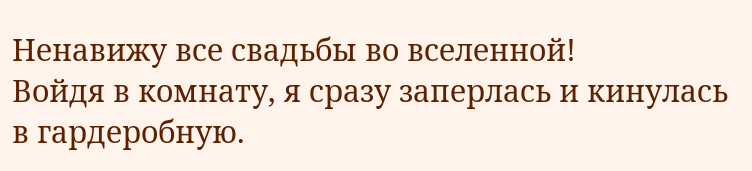Ненавижу все свадьбы во вселенной!
Войдя в комнату, я сразу заперлась и кинулась в гардеробную.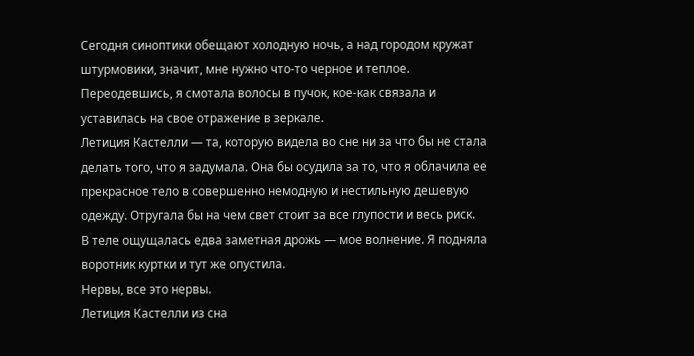Сегодня синоптики обещают холодную ночь, а над городом кружат штурмовики, значит, мне нужно что-то черное и теплое.
Переодевшись, я смотала волосы в пучок, кое-как связала и уставилась на свое отражение в зеркале.
Летиция Кастелли — та, которую видела во сне ни за что бы не стала делать того, что я задумала. Она бы осудила за то, что я облачила ее прекрасное тело в совершенно немодную и нестильную дешевую одежду. Отругала бы на чем свет стоит за все глупости и весь риск.
В теле ощущалась едва заметная дрожь — мое волнение. Я подняла воротник куртки и тут же опустила.
Нервы, все это нервы.
Летиция Кастелли из сна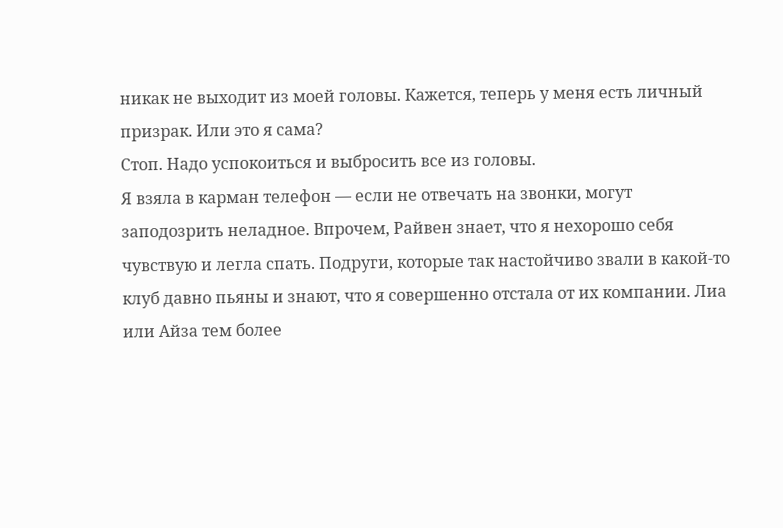никак не выходит из моей головы. Кажется, теперь у меня есть личный призрак. Или это я сама?
Стоп. Надо успокоиться и выбросить все из головы.
Я взяла в карман телефон — если не отвечать на звонки, могут заподозрить неладное. Впрочем, Райвен знает, что я нехорошо себя чувствую и легла спать. Подруги, которые так настойчиво звали в какой-то клуб давно пьяны и знают, что я совершенно отстала от их компании. Лиа или Айза тем более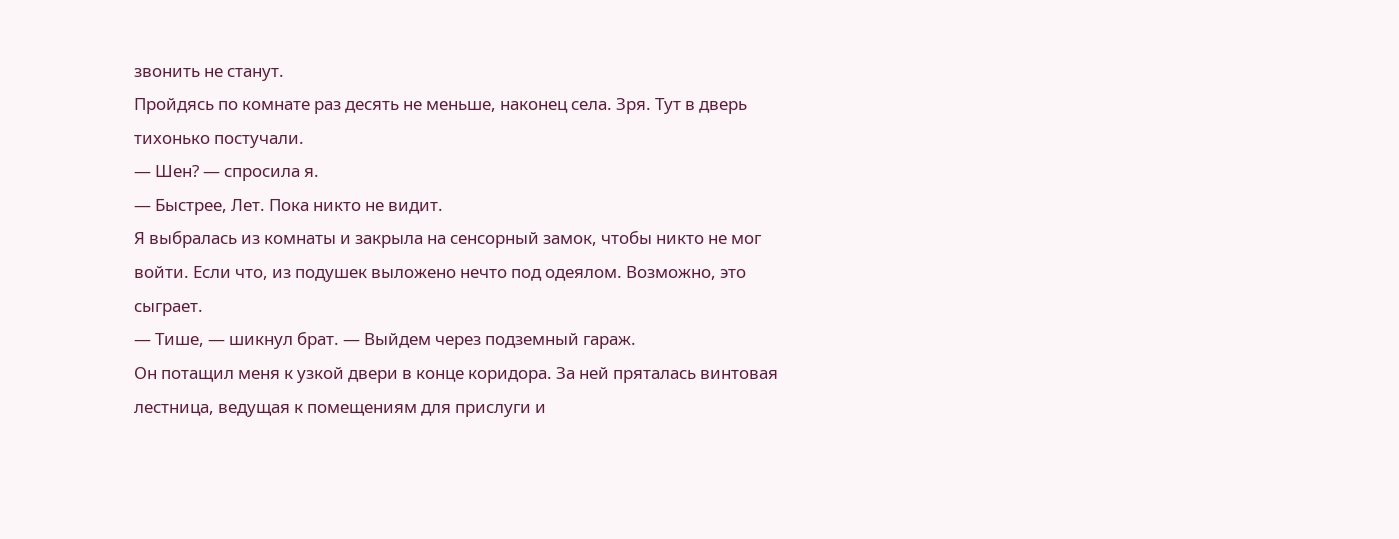звонить не станут.
Пройдясь по комнате раз десять не меньше, наконец села. Зря. Тут в дверь тихонько постучали.
— Шен? — спросила я.
— Быстрее, Лет. Пока никто не видит.
Я выбралась из комнаты и закрыла на сенсорный замок, чтобы никто не мог войти. Если что, из подушек выложено нечто под одеялом. Возможно, это сыграет.
— Тише, — шикнул брат. — Выйдем через подземный гараж.
Он потащил меня к узкой двери в конце коридора. За ней пряталась винтовая лестница, ведущая к помещениям для прислуги и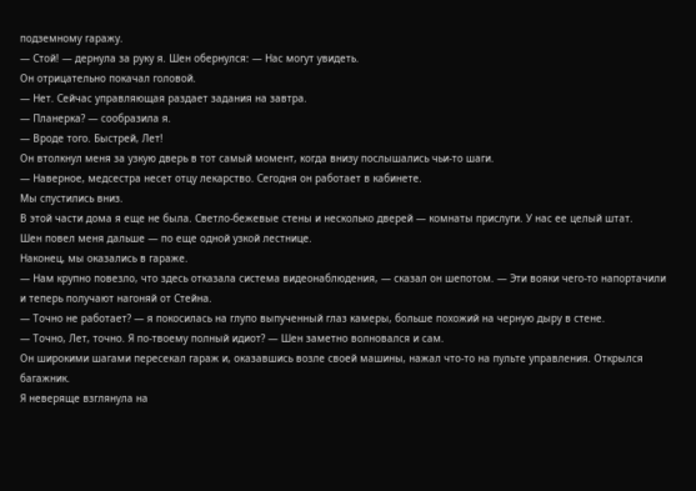подземному гаражу.
— Стой! — дернула за руку я. Шен обернулся: — Нас могут увидеть.
Он отрицательно покачал головой.
— Нет. Сейчас управляющая раздает задания на завтра.
— Планерка? — сообразила я.
— Вроде того. Быстрей, Лет!
Он втолкнул меня за узкую дверь в тот самый момент, когда внизу послышались чьи-то шаги.
— Наверное, медсестра несет отцу лекарство. Сегодня он работает в кабинете.
Мы спустились вниз.
В этой части дома я еще не была. Светло-бежевые стены и несколько дверей — комнаты прислуги. У нас ее целый штат.
Шен повел меня дальше — по еще одной узкой лестнице.
Наконец, мы оказались в гараже.
— Нам крупно повезло, что здесь отказала система видеонаблюдения, — сказал он шепотом. — Эти вояки чего-то напортачили и теперь получают нагоняй от Стейна.
— Точно не работает? — я покосилась на глупо выпученный глаз камеры, больше похожий на черную дыру в стене.
— Точно, Лет, точно. Я по-твоему полный идиот? — Шен заметно волновался и сам.
Он широкими шагами пересекал гараж и, оказавшись возле своей машины, нажал что-то на пульте управления. Открылся багажник.
Я неверяще взглянула на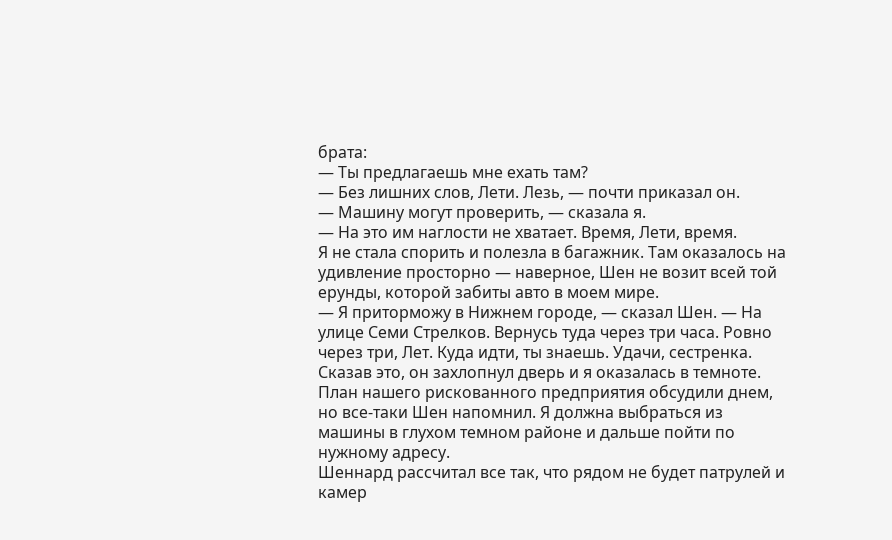брата:
— Ты предлагаешь мне ехать там?
— Без лишних слов, Лети. Лезь, — почти приказал он.
— Машину могут проверить, — сказала я.
— На это им наглости не хватает. Время, Лети, время.
Я не стала спорить и полезла в багажник. Там оказалось на удивление просторно — наверное, Шен не возит всей той ерунды, которой забиты авто в моем мире.
— Я приторможу в Нижнем городе, — сказал Шен. — На улице Семи Стрелков. Вернусь туда через три часа. Ровно через три, Лет. Куда идти, ты знаешь. Удачи, сестренка.
Сказав это, он захлопнул дверь и я оказалась в темноте.
План нашего рискованного предприятия обсудили днем, но все-таки Шен напомнил. Я должна выбраться из машины в глухом темном районе и дальше пойти по нужному адресу.
Шеннард рассчитал все так, что рядом не будет патрулей и камер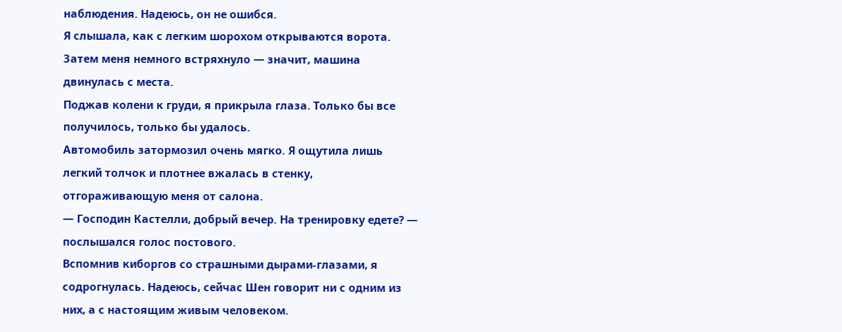наблюдения. Надеюсь, он не ошибся.
Я слышала, как с легким шорохом открываются ворота. Затем меня немного встряхнуло — значит, машина двинулась с места.
Поджав колени к груди, я прикрыла глаза. Только бы все получилось, только бы удалось.
Автомобиль затормозил очень мягко. Я ощутила лишь легкий толчок и плотнее вжалась в стенку, отгораживающую меня от салона.
— Господин Кастелли, добрый вечер. На тренировку едете? — послышался голос постового.
Вспомнив киборгов со страшными дырами-глазами, я содрогнулась. Надеюсь, сейчас Шен говорит ни с одним из них, а с настоящим живым человеком.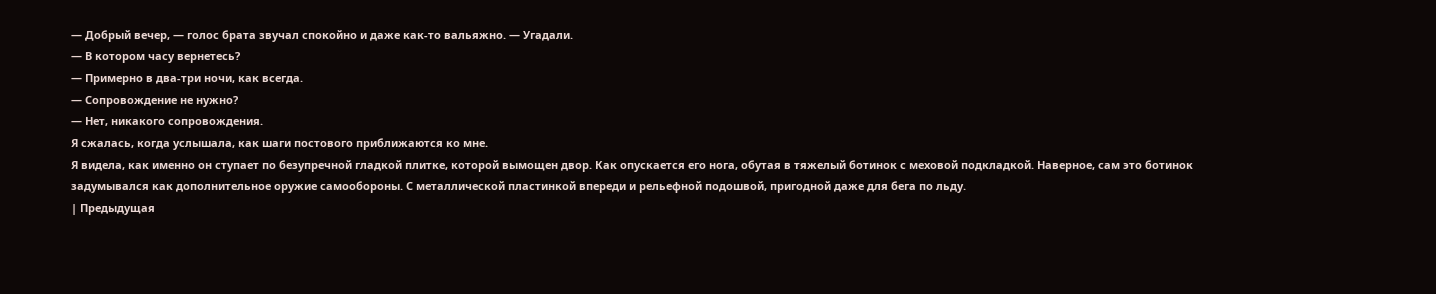— Добрый вечер, — голос брата звучал спокойно и даже как-то вальяжно. — Угадали.
— В котором часу вернетесь?
— Примерно в два-три ночи, как всегда.
— Сопровождение не нужно?
— Нет, никакого сопровождения.
Я сжалась, когда услышала, как шаги постового приближаются ко мне.
Я видела, как именно он ступает по безупречной гладкой плитке, которой вымощен двор. Как опускается его нога, обутая в тяжелый ботинок с меховой подкладкой. Наверное, сам это ботинок задумывался как дополнительное оружие самообороны. С металлической пластинкой впереди и рельефной подошвой, пригодной даже для бега по льду.
| Предыдущая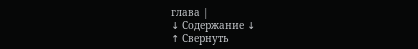глава |
↓ Содержание ↓
↑ Свернуть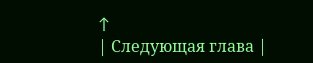↑
| Следующая глава |